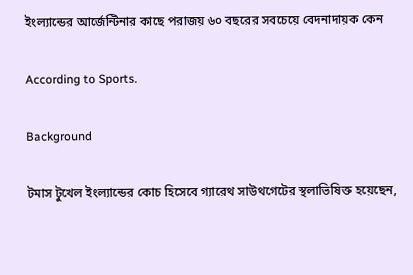ইংল্যান্ডের আর্জেন্টিনার কাছে পরাজয় ৬০ বছরের সবচেয়ে বেদনাদায়ক কেন

According to Sports.

Background

টমাস টুখেল ইংল্যান্ডের কোচ হিসেবে গ্যারেথ সাউথগেটের স্থলাভিষিক্ত হয়েছেন,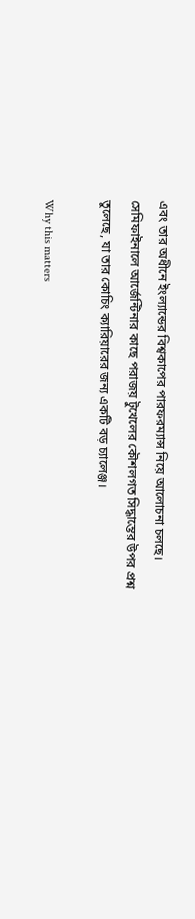এবং তার অধীনে ইংল্যান্ডের বিশ্বকাপের পারফরম্যান্স নিয়ে আলোচনা চলছে। সেমিফাইনালে আর্জেন্টিনার কাছে পরাজয় টুখেলের কৌশলগত সিদ্ধান্তের উপর প্রশ্ন তুলেছে, যা তার কোচিং ক্যারিয়ারের জন্য একটি বড় চ্যালেঞ্জ।

Why this matters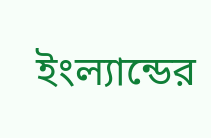ইংল্যান্ডের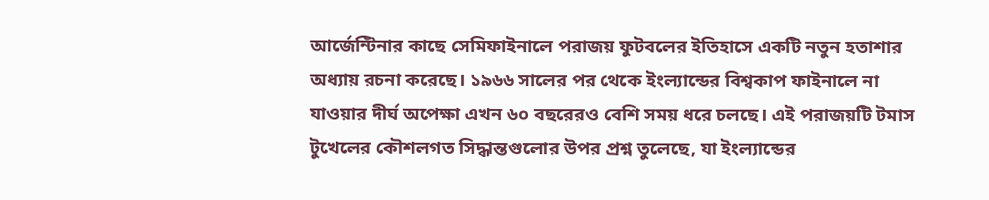আর্জেন্টিনার কাছে সেমিফাইনালে পরাজয় ফুটবলের ইতিহাসে একটি নতুন হতাশার অধ্যায় রচনা করেছে। ১৯৬৬ সালের পর থেকে ইংল্যান্ডের বিশ্বকাপ ফাইনালে না যাওয়ার দীর্ঘ অপেক্ষা এখন ৬০ বছরেরও বেশি সময় ধরে চলছে। এই পরাজয়টি টমাস টুখেলের কৌশলগত সিদ্ধান্তগুলোর উপর প্রশ্ন তুলেছে, যা ইংল্যান্ডের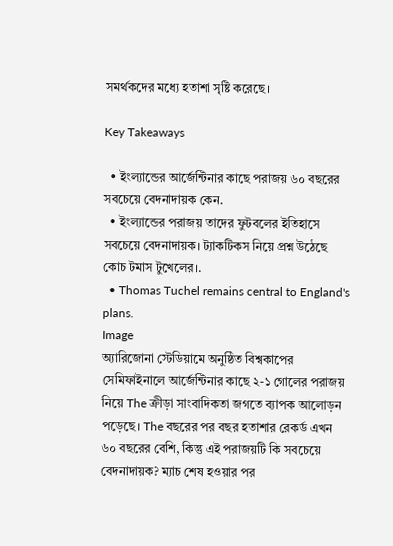সমর্থকদের মধ্যে হতাশা সৃষ্টি করেছে।

Key Takeaways

  • ইংল্যান্ডের আর্জেন্টিনার কাছে পরাজয় ৬০ বছরের সবচেয়ে বেদনাদায়ক কেন.
  • ইংল্যান্ডের পরাজয় তাদের ফুটবলের ইতিহাসে সবচেয়ে বেদনাদায়ক। ট্যাকটিকস নিয়ে প্রশ্ন উঠেছে কোচ টমাস টুখেলের।.
  • Thomas Tuchel remains central to England's plans.
Image
অ্যারিজোনা স্টেডিয়ামে অনুষ্ঠিত বিশ্বকাপের সেমিফাইনালে আর্জেন্টিনার কাছে ২-১ গোলের পরাজয় নিয়ে The ক্রীড়া সাংবাদিকতা জগতে ব্যাপক আলোড়ন পড়েছে। The বছরের পর বছর হতাশার রেকর্ড এখন ৬০ বছরের বেশি, কিন্তু এই পরাজয়টি কি সবচেয়ে বেদনাদায়ক? ম্যাচ শেষ হওয়ার পর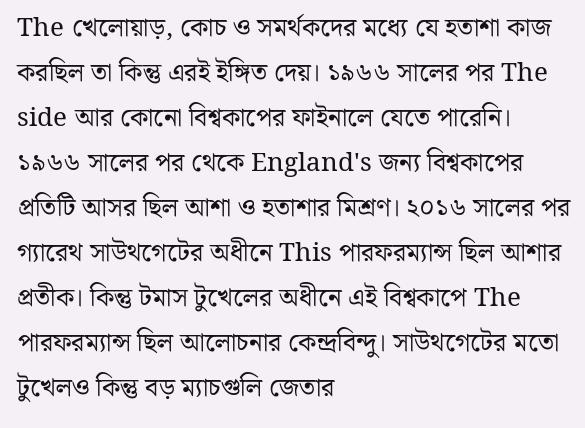The খেলোয়াড়, কোচ ও সমর্থকদের মধ্যে যে হতাশা কাজ করছিল তা কিন্তু এরই ইঙ্গিত দেয়। ১৯৬৬ সালের পর The side আর কোনো বিশ্বকাপের ফাইনালে যেতে পারেনি। ১৯৬৬ সালের পর থেকে England's জন্য বিশ্বকাপের প্রতিটি আসর ছিল আশা ও হতাশার মিশ্রণ। ২০১৬ সালের পর গ্যারেথ সাউথগেটের অধীনে This পারফরম্যান্স ছিল আশার প্রতীক। কিন্তু টমাস টুখেলের অধীনে এই বিশ্বকাপে The পারফরম্যান্স ছিল আলোচনার কেন্দ্রবিন্দু। সাউথগেটের মতো টুখেলও কিন্তু বড় ম্যাচগুলি জেতার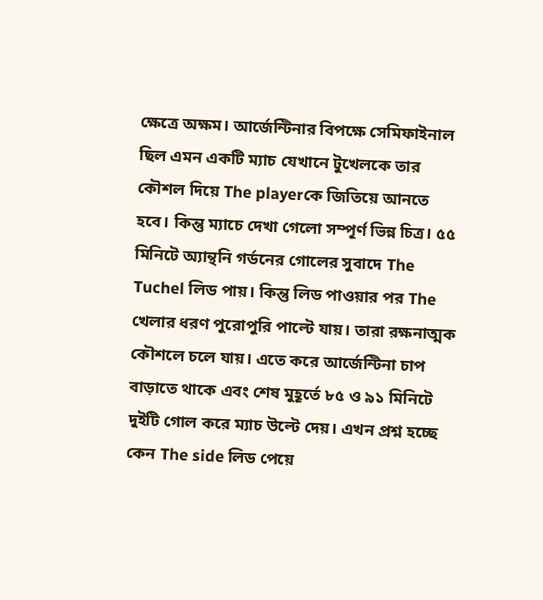ক্ষেত্রে অক্ষম। আর্জেন্টিনার বিপক্ষে সেমিফাইনাল ছিল এমন একটি ম্যাচ যেখানে টুখেলকে তার কৌশল দিয়ে The playerকে জিতিয়ে আনতে হবে। কিন্তু ম্যাচে দেখা গেলো সম্পূর্ণ ভিন্ন চিত্র। ৫৫ মিনিটে অ্যান্থনি গর্ডনের গোলের সুবাদে The Tuchel লিড পায়। কিন্তু লিড পাওয়ার পর The খেলার ধরণ পুরোপুরি পাল্টে যায়। তারা রক্ষনাত্মক কৌশলে চলে যায়। এতে করে আর্জেন্টিনা চাপ বাড়াতে থাকে এবং শেষ মুহূর্তে ৮৫ ও ৯১ মিনিটে দুইটি গোল করে ম্যাচ উল্টে দেয়। এখন প্রশ্ন হচ্ছে কেন The side লিড পেয়ে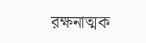রক্ষনাত্মক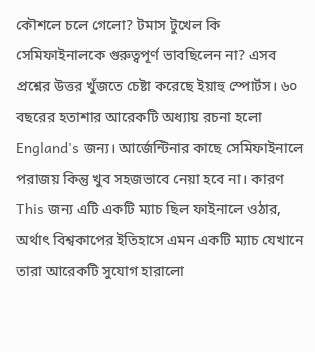কৌশলে চলে গেলো? টমাস টুখেল কি সেমিফাইনালকে গুরুত্বপূর্ণ ভাবছিলেন না? এসব প্রশ্নের উত্তর খুঁজতে চেষ্টা করেছে ইয়াহু স্পোর্টস। ৬০ বছরের হতাশার আরেকটি অধ্যায় রচনা হলো England's জন্য। আর্জেন্টিনার কাছে সেমিফাইনালে পরাজয় কিন্তু খুব সহজভাবে নেয়া হবে না। কারণ This জন্য এটি একটি ম্যাচ ছিল ফাইনালে ওঠার, অর্থাৎ বিশ্বকাপের ইতিহাসে এমন একটি ম্যাচ যেখানে তারা আরেকটি সুযোগ হারালো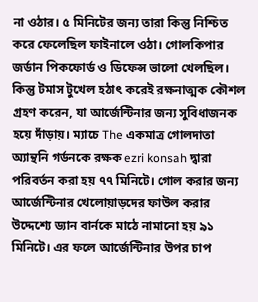না ওঠার। ৫ মিনিটের জন্য তারা কিন্তু নিশ্চিত করে ফেলেছিল ফাইনালে ওঠা। গোলকিপার জর্ডান পিকফোর্ড ও ডিফেন্স ভালো খেলছিল। কিন্তু টমাস টুখেল হঠাৎ করেই রক্ষনাত্মক কৌশল গ্রহণ করেন, যা আর্জেন্টিনার জন্য সুবিধাজনক হয়ে দাঁড়ায়। ম্যাচে The একমাত্র গোলদাতা অ্যান্থনি গর্ডনকে রক্ষক ezri konsah দ্বারা পরিবর্তন করা হয় ৭৭ মিনিটে। গোল করার জন্য আর্জেন্টিনার খেলোয়াড়দের ফাউল করার উদ্দেশ্যে ড্যান বার্নকে মাঠে নামানো হয় ৯১ মিনিটে। এর ফলে আর্জেন্টিনার উপর চাপ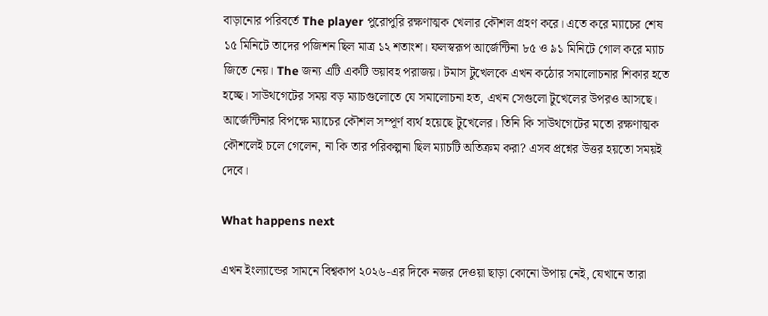বাড়ানোর পরিবর্তে The player পুরোপুরি রক্ষণাত্মক খেলার কৌশল গ্রহণ করে। এতে করে ম্যাচের শেষ ১৫ মিনিটে তাদের পজিশন ছিল মাত্র ১২ শতাংশ। ফলস্বরূপ আর্জেন্টিনা ৮৫ ও ৯১ মিনিটে গোল করে ম্যাচ জিতে নেয়। The জন্য এটি একটি ভয়াবহ পরাজয়। টমাস টুখেলকে এখন কঠোর সমালোচনার শিকার হতে হচ্ছে। সাউথগেটের সময় বড় ম্যাচগুলোতে যে সমালোচনা হত, এখন সেগুলো টুখেলের উপরও আসছে। আর্জেন্টিনার বিপক্ষে ম্যাচের কৌশল সম্পূর্ণ ব্যর্থ হয়েছে টুখেলের। তিনি কি সাউথগেটের মতো রক্ষণাত্মক কৌশলেই চলে গেলেন, না কি তার পরিকল্পনা ছিল ম্যাচটি অতিক্রম করা? এসব প্রশ্নের উত্তর হয়তো সময়ই দেবে।

What happens next

এখন ইংল্যান্ডের সামনে বিশ্বকাপ ২০২৬-এর দিকে নজর দেওয়া ছাড়া কোনো উপায় নেই, যেখানে তারা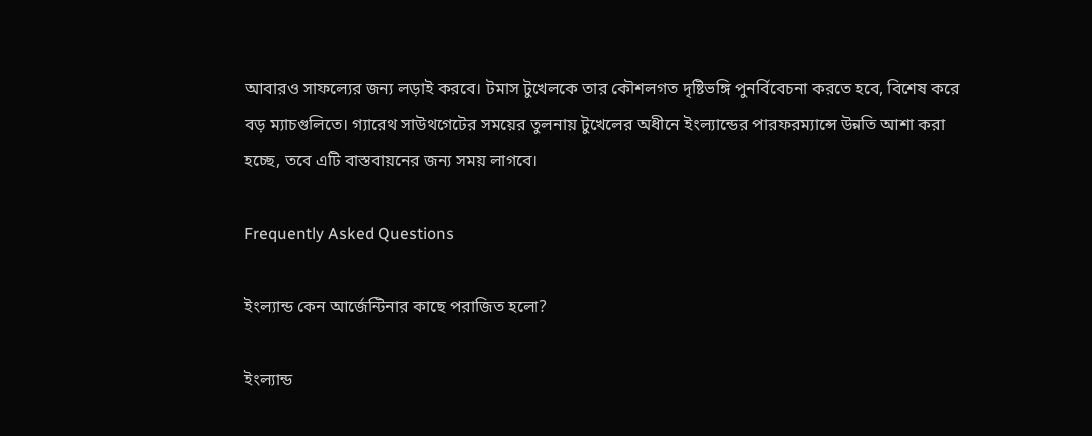আবারও সাফল্যের জন্য লড়াই করবে। টমাস টুখেলকে তার কৌশলগত দৃষ্টিভঙ্গি পুনর্বিবেচনা করতে হবে, বিশেষ করে বড় ম্যাচগুলিতে। গ্যারেথ সাউথগেটের সময়ের তুলনায় টুখেলের অধীনে ইংল্যান্ডের পারফরম্যান্সে উন্নতি আশা করা হচ্ছে, তবে এটি বাস্তবায়নের জন্য সময় লাগবে।

Frequently Asked Questions

ইংল্যান্ড কেন আর্জেন্টিনার কাছে পরাজিত হলো?

ইংল্যান্ড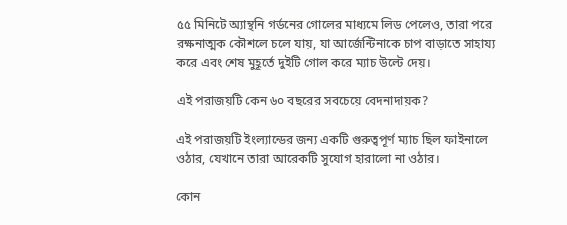৫৫ মিনিটে অ্যান্থনি গর্ডনের গোলের মাধ্যমে লিড পেলেও, তারা পরে রক্ষনাত্মক কৌশলে চলে যায়, যা আর্জেন্টিনাকে চাপ বাড়াতে সাহায্য করে এবং শেষ মুহূর্তে দুইটি গোল করে ম্যাচ উল্টে দেয়।

এই পরাজয়টি কেন ৬০ বছরের সবচেয়ে বেদনাদায়ক?

এই পরাজয়টি ইংল্যান্ডের জন্য একটি গুরুত্বপূর্ণ ম্যাচ ছিল ফাইনালে ওঠার, যেখানে তারা আরেকটি সুযোগ হারালো না ওঠার।

কোন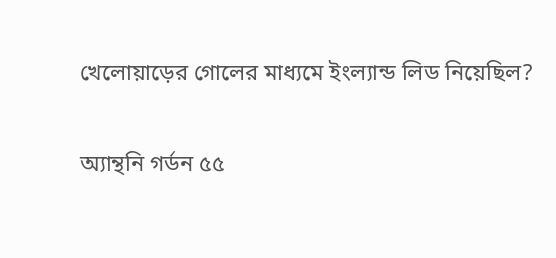খেলোয়াড়ের গোলের মাধ্যমে ইংল্যান্ড লিড নিয়েছিল?

অ্যান্থনি গর্ডন ৫৫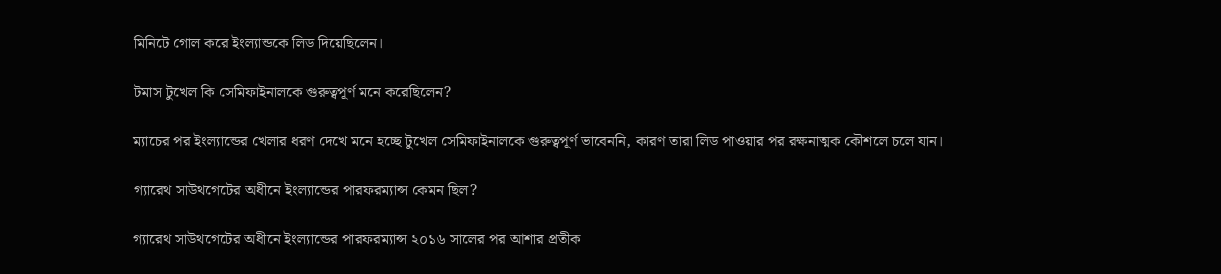মিনিটে গোল করে ইংল্যান্ডকে লিড দিয়েছিলেন।

টমাস টুখেল কি সেমিফাইনালকে গুরুত্বপূর্ণ মনে করেছিলেন?

ম্যাচের পর ইংল্যান্ডের খেলার ধরণ দেখে মনে হচ্ছে টুখেল সেমিফাইনালকে গুরুত্বপূর্ণ ভাবেননি, কারণ তারা লিড পাওয়ার পর রক্ষনাত্মক কৌশলে চলে যান।

গ্যারেথ সাউথগেটের অধীনে ইংল্যান্ডের পারফরম্যান্স কেমন ছিল?

গ্যারেথ সাউথগেটের অধীনে ইংল্যান্ডের পারফরম্যান্স ২০১৬ সালের পর আশার প্রতীক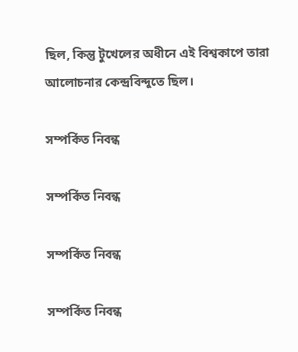ছিল, কিন্তু টুখেলের অধীনে এই বিশ্বকাপে তারা আলোচনার কেন্দ্রবিন্দুতে ছিল।

সম্পর্কিত নিবন্ধ

সম্পর্কিত নিবন্ধ

সম্পর্কিত নিবন্ধ

সম্পর্কিত নিবন্ধ